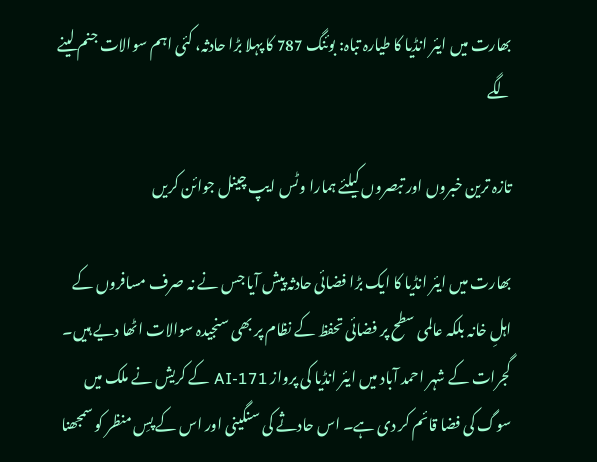بھارت میں ایئر انڈیا کا طیارہ تباہ: بوئنگ 787 کا پہلا بڑا حادثہ، کئی اہم سوالات جنم لینے لگے

تازہ ترین خبروں اور تبصروں کیلئے ہمارا وٹس ایپ چینل جوائن کریں

بھارت میں ایئر انڈیا کا ایک بڑا فضائی حادثہ پیش آیا جس نے نہ صرف مسافروں کے اہلِ خانہ بلکہ عالمی سطح پر فضائی تحفظ کے نظام پر بھی سنجیدہ سوالات اٹھا دیے ہیں۔ گجرات کے شہر احمد آباد میں ایئر انڈیا کی پرواز AI-171 کے کریش نے ملک میں سوگ کی فضا قائم کر دی ہے۔ اس حادثے کی سنگینی اور اس کے پسِ منظر کو سمجھنا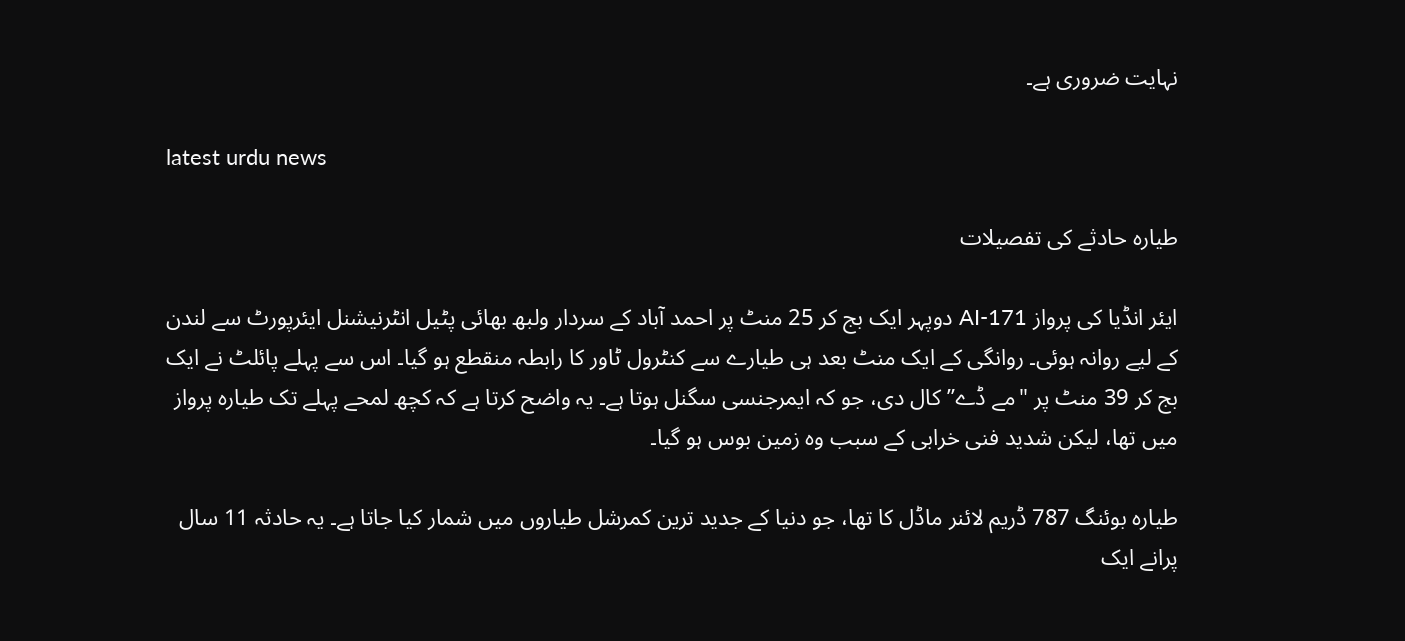نہایت ضروری ہے۔

latest urdu news

طیارہ حادثے کی تفصیلات

ایئر انڈیا کی پرواز AI-171 دوپہر ایک بج کر 25 منٹ پر احمد آباد کے سردار ولبھ بھائی پٹیل انٹرنیشنل ایئرپورٹ سے لندن کے لیے روانہ ہوئی۔ روانگی کے ایک منٹ بعد ہی طیارے سے کنٹرول ٹاور کا رابطہ منقطع ہو گیا۔ اس سے پہلے پائلٹ نے ایک بج کر 39 منٹ پر "مے ڈے” کال دی، جو کہ ایمرجنسی سگنل ہوتا ہے۔ یہ واضح کرتا ہے کہ کچھ لمحے پہلے تک طیارہ پرواز میں تھا، لیکن شدید فنی خرابی کے سبب وہ زمین بوس ہو گیا۔

طیارہ بوئنگ 787 ڈریم لائنر ماڈل کا تھا، جو دنیا کے جدید ترین کمرشل طیاروں میں شمار کیا جاتا ہے۔ یہ حادثہ 11 سال پرانے ایک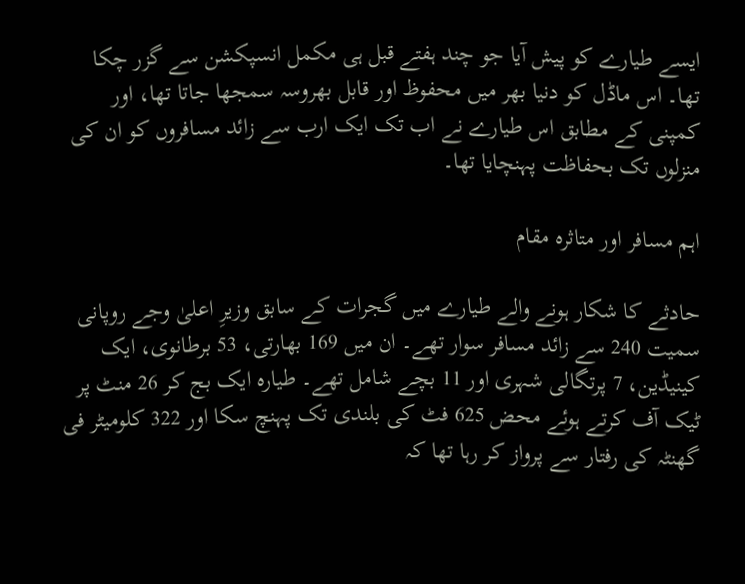ایسے طیارے کو پیش آیا جو چند ہفتے قبل ہی مکمل انسپکشن سے گزر چکا تھا۔ اس ماڈل کو دنیا بھر میں محفوظ اور قابل بھروسہ سمجھا جاتا تھا، اور کمپنی کے مطابق اس طیارے نے اب تک ایک ارب سے زائد مسافروں کو ان کی منزلوں تک بحفاظت پہنچایا تھا۔

اہم مسافر اور متاثرہ مقام

حادثے کا شکار ہونے والے طیارے میں گجرات کے سابق وزیرِ اعلیٰ وجے روپانی سمیت 240 سے زائد مسافر سوار تھے۔ ان میں 169 بھارتی، 53 برطانوی، ایک کینیڈین، 7 پرتگالی شہری اور 11 بچے شامل تھے۔ طیارہ ایک بج کر 26 منٹ پر ٹیک آف کرتے ہوئے محض 625 فٹ کی بلندی تک پہنچ سکا اور 322 کلومیٹر فی گھنٹہ کی رفتار سے پرواز کر رہا تھا کہ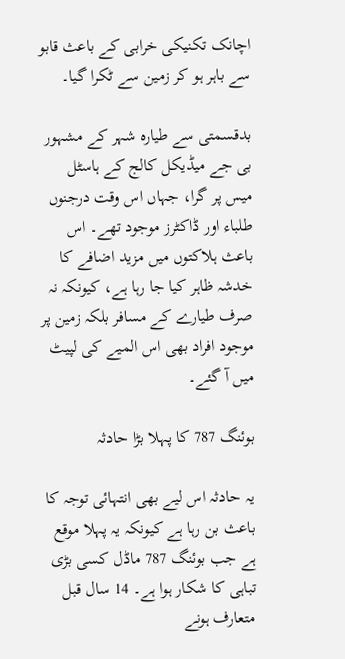اچانک تکنیکی خرابی کے باعث قابو سے باہر ہو کر زمین سے ٹکرا گیا۔

بدقسمتی سے طیارہ شہر کے مشہور بی جے میڈیکل کالج کے ہاسٹل میس پر گرا، جہاں اس وقت درجنوں طلباء اور ڈاکٹرز موجود تھے۔ اس باعث ہلاکتوں میں مزید اضافے کا خدشہ ظاہر کیا جا رہا ہے، کیونکہ نہ صرف طیارے کے مسافر بلکہ زمین پر موجود افراد بھی اس المیے کی لپیٹ میں آ گئے۔

بوئنگ 787 کا پہلا بڑا حادثہ

یہ حادثہ اس لیے بھی انتہائی توجہ کا باعث بن رہا ہے کیونکہ یہ پہلا موقع ہے جب بوئنگ 787 ماڈل کسی بڑی تباہی کا شکار ہوا ہے۔ 14 سال قبل متعارف ہونے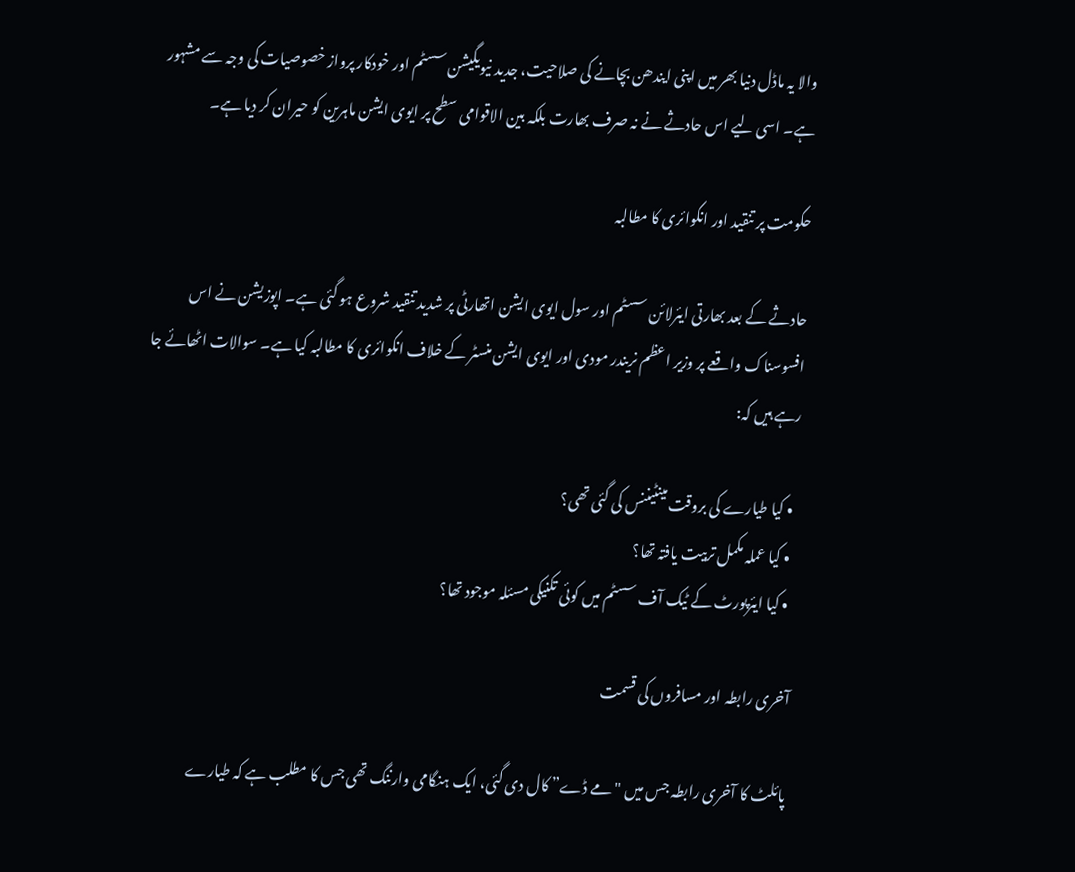والا یہ ماڈل دنیا بھر میں اپنی ایندھن بچانے کی صلاحیت، جدید نیویگیشن سسٹم اور خودکار پرواز خصوصیات کی وجہ سے مشہور ہے۔ اسی لیے اس حادثے نے نہ صرف بھارت بلکہ بین الاقوامی سطح پر ایوی ایشن ماہرین کو حیران کر دیا ہے۔

حکومت پر تنقید اور انکوائری کا مطالبہ

حادثے کے بعد بھارتی ایئرلائن سسٹم اور سول ایوی ایشن اتھارٹی پر شدید تنقید شروع ہو گئی ہے۔ اپوزیشن نے اس افسوسناک واقعے پر وزیر اعظم نریندر مودی اور ایوی ایشن منسٹر کے خلاف انکوائری کا مطالبہ کیا ہے۔ سوالات اٹھائے جا رہے ہیں کہ:

  • کیا طیارے کی بروقت مینٹیننس کی گئی تھی؟
  • کیا عملہ مکمل تربیت یافتہ تھا؟
  • کیا ایئرپورٹ کے ٹیک آف سسٹم میں کوئی تکنیکی مسئلہ موجود تھا؟

آخری رابطہ اور مسافروں کی قسمت

پائلٹ کا آخری رابطہ جس میں "مے ڈے” کال دی گئی، ایک ہنگامی وارننگ تھی جس کا مطلب ہے کہ طیارے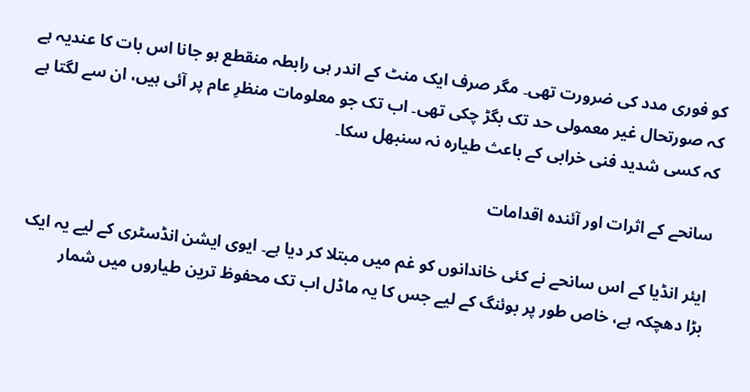کو فوری مدد کی ضرورت تھی۔ مگر صرف ایک منٹ کے اندر ہی رابطہ منقطع ہو جانا اس بات کا عندیہ ہے کہ صورتحال غیر معمولی حد تک بگڑ چکی تھی۔ اب تک جو معلومات منظرِ عام پر آئی ہیں، ان سے لگتا ہے کہ کسی شدید فنی خرابی کے باعث طیارہ نہ سنبھل سکا۔

سانحے کے اثرات اور آئندہ اقدامات

ایئر انڈیا کے اس سانحے نے کئی خاندانوں کو غم میں مبتلا کر دیا ہے۔ ایوی ایشن انڈسٹری کے لیے یہ ایک بڑا دھچکہ ہے، خاص طور پر بوئنگ کے لیے جس کا یہ ماڈل اب تک محفوظ ترین طیاروں میں شمار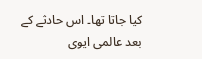کیا جاتا تھا۔ اس حادثے کے بعد عالمی ایوی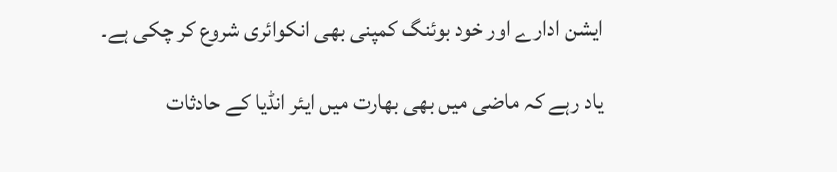ایشن ادارے اور خود بوئنگ کمپنی بھی انکوائری شروع کر چکی ہے۔

یاد رہے کہ ماضی میں بھی بھارت میں ایئر انڈیا کے حادثات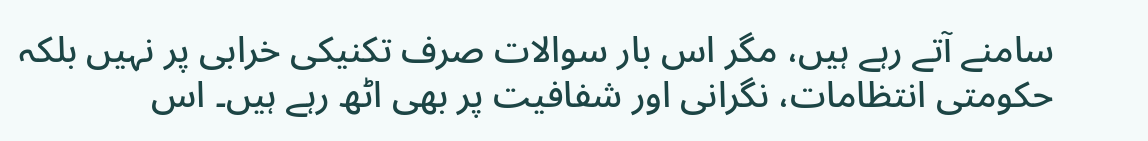سامنے آتے رہے ہیں، مگر اس بار سوالات صرف تکنیکی خرابی پر نہیں بلکہ حکومتی انتظامات، نگرانی اور شفافیت پر بھی اٹھ رہے ہیں۔ اس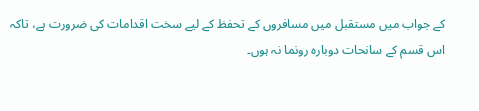کے جواب میں مستقبل میں مسافروں کے تحفظ کے لیے سخت اقدامات کی ضرورت ہے، تاکہ اس قسم کے سانحات دوبارہ رونما نہ ہوں۔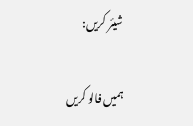شیئر کریں:

ہمیں فالو کریں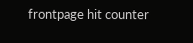frontpage hit counter